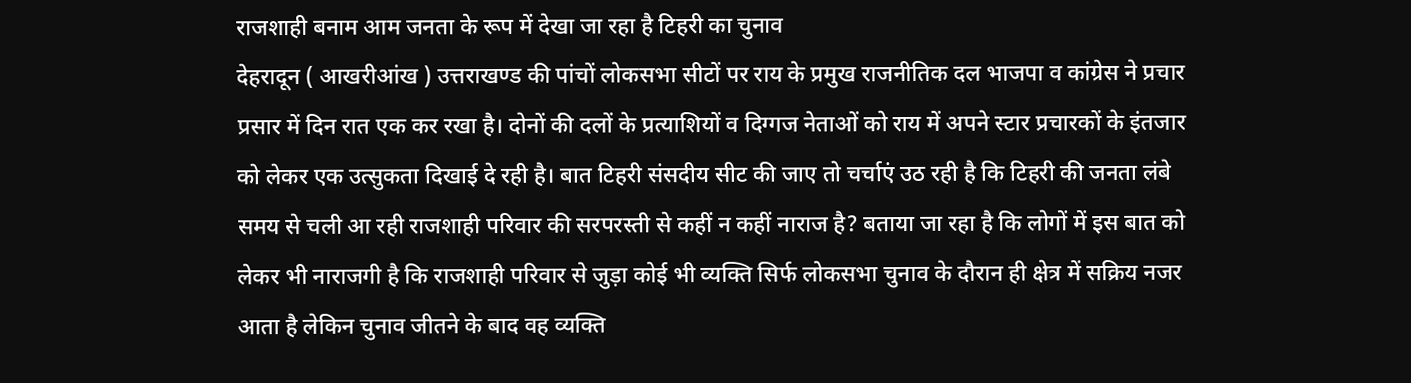राजशाही बनाम आम जनता के रूप में देखा जा रहा है टिहरी का चुनाव
देहरादून ( आखरीआंख ) उत्तराखण्ड की पांचों लोकसभा सीटों पर राय के प्रमुख राजनीतिक दल भाजपा व कांग्रेस ने प्रचार प्रसार में दिन रात एक कर रखा है। दोनों की दलों के प्रत्याशियों व दिग्गज नेताओं को राय में अपने स्टार प्रचारकों के इंतजार को लेकर एक उत्सुकता दिखाई दे रही है। बात टिहरी संसदीय सीट की जाए तो चर्चाएं उठ रही है कि टिहरी की जनता लंबे समय से चली आ रही राजशाही परिवार की सरपरस्ती से कहीं न कहीं नाराज है? बताया जा रहा है कि लोगों में इस बात को लेकर भी नाराजगी है कि राजशाही परिवार से जुड़ा कोई भी व्यक्ति सिर्फ लोकसभा चुनाव के दौरान ही क्षेत्र में सक्रिय नजर आता है लेकिन चुनाव जीतने के बाद वह व्यक्ति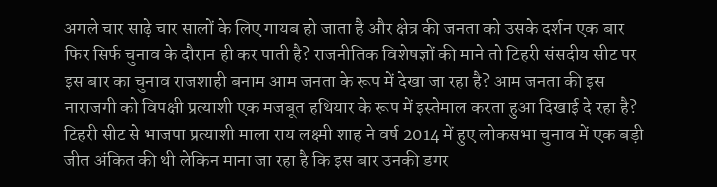अगले चार साढ़े चार सालों के लिए गायब हो जाता है और क्षेत्र की जनता को उसके दर्शन एक बार फिर सिर्फ चुनाव के दौरान ही कर पाती है? राजनीतिक विशेषज्ञों की माने तो टिहरी संसदीय सीट पर इस बार का चुनाव राजशाही बनाम आम जनता के रूप में देखा जा रहा है? आम जनता की इस नाराजगी को विपक्षी प्रत्याशी एक मजबूत हथियार के रूप में इस्तेमाल करता हुआ दिखाई दे रहा है? टिहरी सीट से भाजपा प्रत्याशी माला राय लक्ष्मी शाह ने वर्ष 2014 में हुए लोकसभा चुनाव में एक बड़ी जीत अंकित की थी लेकिन माना जा रहा है कि इस बार उनकी डगर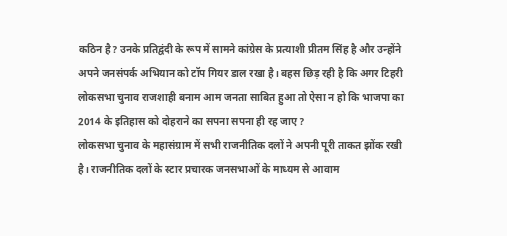कठिन है? उनके प्रतिद्वंदी के रूप में सामने कांग्रेस के प्रत्याशी प्रीतम सिंह है और उन्होंने अपने जनसंपर्क अभियान को टॉप गियर डाल रखा है। बहस छिड़ रही है कि अगर टिहरी लोकसभा चुनाव राजशाही बनाम आम जनता साबित हुआ तो ऐसा न हो कि भाजपा का 2014 के इतिहास को दोहराने का सपना सपना ही रह जाए?
लोकसभा चुनाव के महासंग्राम में सभी राजनीतिक दलों ने अपनी पूरी ताकत झोंक रखी है। राजनीतिक दलों के स्टार प्रचारक जनसभाओं के माध्यम से आवाम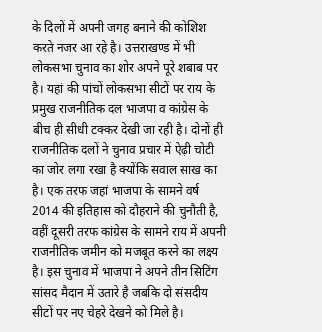के दिलों में अपनी जगह बनाने की कोशिश करते नजर आ रहे है। उत्तराखण्ड में भी लोकसभा चुनाव का शोर अपने पूरे शबाब पर है। यहां की पांचों लोकसभा सीटों पर राय के प्रमुख राजनीतिक दल भाजपा व कांग्रेस के बीच ही सीधी टक्कर देखी जा रही है। दोनों ही राजनीतिक दलों ने चुनाव प्रचार में ऐढ़ी चोटी का जोर लगा रखा है क्योंकि सवाल साख का है। एक तरफ जहां भाजपा के सामने वर्ष 2014 की इतिहास को दौहराने की चुनौती है, वहीं दूसरी तरफ कांग्रेस के सामने राय में अपनी राजनीतिक जमीन को मजबूत करने का लक्ष्य है। इस चुनाव में भाजपा ने अपने तीन सिटिंग सांसद मैदान में उतारे है जबकि दो संसदीय सीटों पर नए चेहरे देखने को मिले है।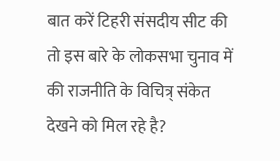बात करें टिहरी संसदीय सीट की तो इस बारे के लोकसभा चुनाव में की राजनीति के विचित्र् संकेत देखने को मिल रहे है?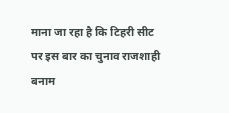माना जा रहा है कि टिहरी सीट पर इस बार का चुनाव राजशाही बनाम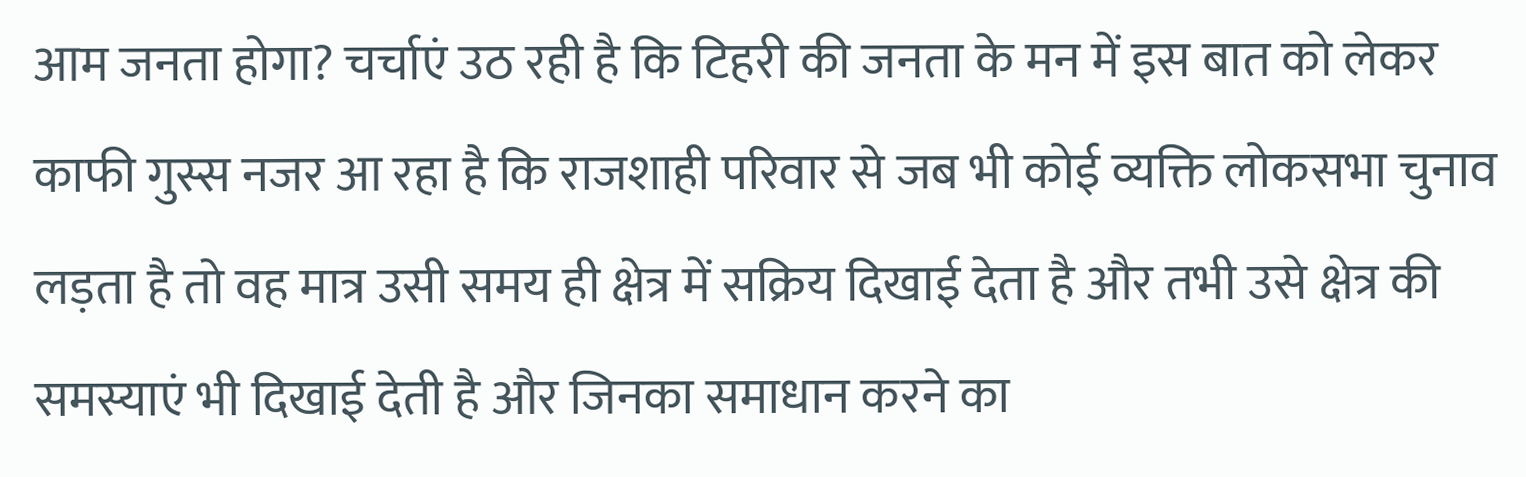आम जनता होगा? चर्चाएं उठ रही है कि टिहरी की जनता के मन में इस बात को लेकर काफी गुस्स नजर आ रहा है कि राजशाही परिवार से जब भी कोई व्यक्ति लोकसभा चुनाव लड़ता है तो वह मात्र उसी समय ही क्षेत्र में सक्रिय दिखाई देता है और तभी उसे क्षेत्र की समस्याएं भी दिखाई देती है और जिनका समाधान करने का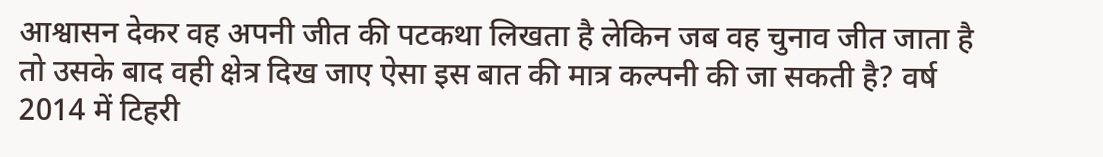आश्वासन देकर वह अपनी जीत की पटकथा लिखता है लेकिन जब वह चुनाव जीत जाता है तो उसके बाद वही क्षेत्र दिख जाए ऐसा इस बात की मात्र कल्पनी की जा सकती है? वर्ष 2014 में टिहरी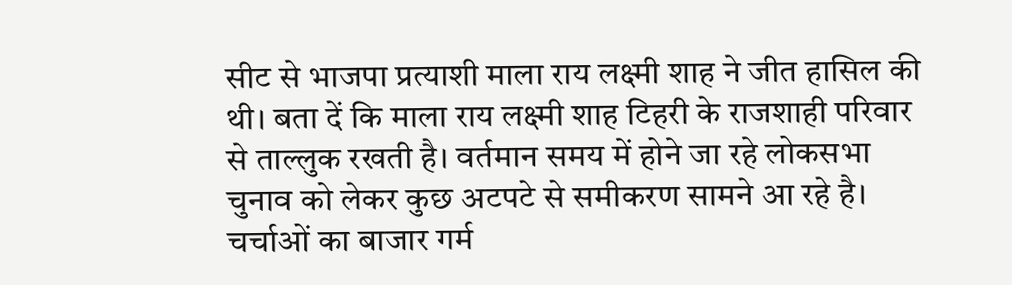सीट से भाजपा प्रत्याशी माला राय लक्ष्मी शाह ने जीत हासिल की थी। बता दें कि माला राय लक्ष्मी शाह टिहरी के राजशाही परिवार से ताल्लुक रखती है। वर्तमान समय में होने जा रहे लोकसभा चुनाव को लेकर कुछ अटपटे से समीकरण सामने आ रहे है। चर्चाओं का बाजार गर्म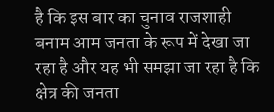है कि इस बार का चुनाव राजशाही बनाम आम जनता के रूप में देखा जा रहा है और यह भी समझा जा रहा है कि क्षेत्र की जनता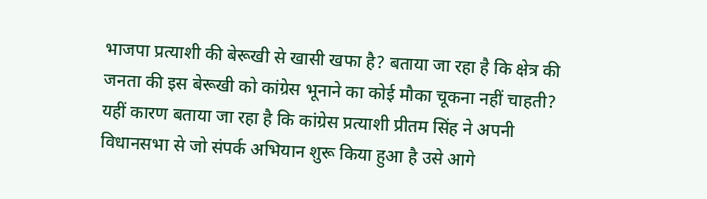भाजपा प्रत्याशी की बेरूखी से खासी खफा है? बताया जा रहा है कि क्षेत्र की जनता की इस बेरूखी को कांग्रेस भूनाने का कोई मौका चूकना नहीं चाहती? यहीं कारण बताया जा रहा है कि कांग्रेस प्रत्याशी प्रीतम सिंह ने अपनी विधानसभा से जो संपर्क अभियान शुरू किया हुआ है उसे आगे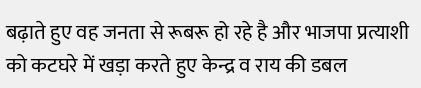बढ़ाते हुए वह जनता से रूबरू हो रहे है और भाजपा प्रत्याशी को कटघरे में खड़ा करते हुए केन्द्र व राय की डबल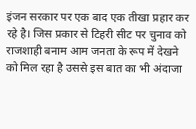इंजन सरकार पर एक बाद एक तीखा प्रहार कर रहे है। जिस प्रकार से टिहरी सीट पर चुनाव को राजशाही बनाम आम जनता के रूप में देखने को मिल रहा है उससे इस बात का भी अंदाजा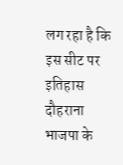लग रहा है कि इस सीट पर इतिहास दौहराना भाजपा के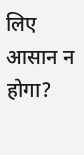लिए आसान न होगा?